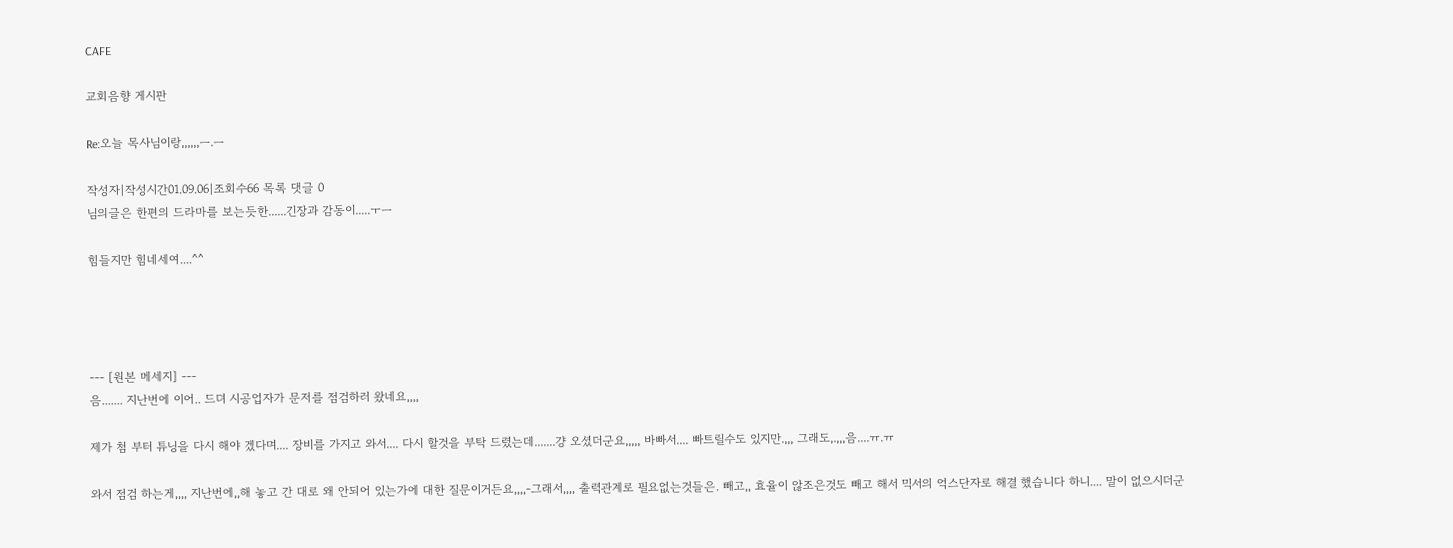CAFE

교회음향 게시판

Re:오늘 목사님이랑,,,,,,ㅡ.ㅡ

작성자|작성시간01.09.06|조회수66 목록 댓글 0
님의글은 한편의 드라마를 보는듯한......긴장과 감동이.....ㅜㅡ

힘들지만 힘네세여....^^




--- [원본 메세지] ---
음....... 지난번에 이어.. 드뎌 시공업자가 문저를 점검하러 왔네요,,,,

제가 첨 부터 튜닝을 다시 해야 겠다며.... 장비를 가지고 와서.... 다시 할것을 부탁 드렸는데.......걍 오셨더군요,,,,, 바빠서.... 빠트릴수도 있지만.,,, 그래도,.,,,음....ㅠ.ㅠ

와서 점검 하는게,,,, 지난번에,,해 놓고 간 대로 왜 안되어 있는가에 대한 질문이거든요,,,,-그래서,,,, 출력관계로 필요없는것들은. 빼고,, 효율이 않조은것도 빼고 해서 믹서의 억스단자로 해결 했습니다 하니.... 말이 없으시더군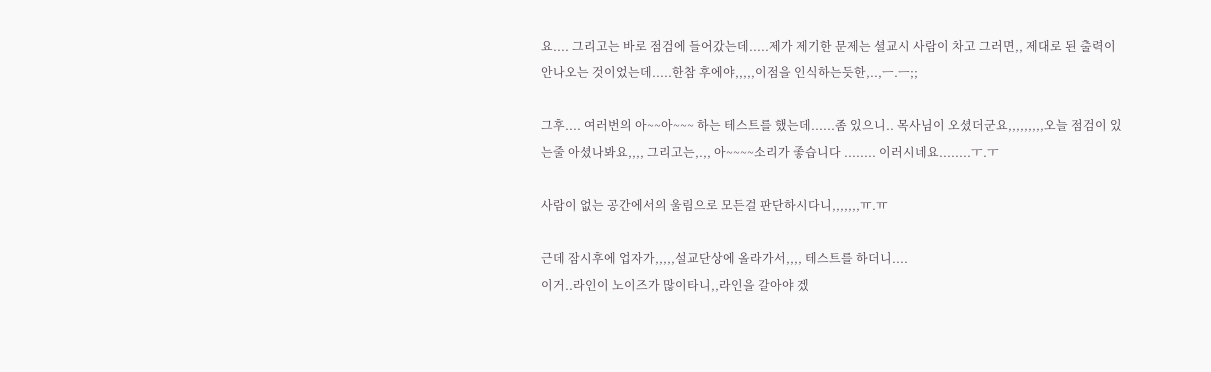요.... 그리고는 바로 점검에 들어갔는데.....제가 제기한 문제는 셜교시 사람이 차고 그러면,, 제대로 된 출력이 안나오는 것이었는데.....한참 후에야,,,,,이점을 인식하는듯한,..,ㅡ.ㅡ;;

그후.... 여러번의 아~~아~~~ 하는 테스트를 했는데......좀 있으니.. 목사님이 오셨더군요,,,,,,,,,오늘 점검이 있는줄 아셨나봐요,,,, 그리고는,.,, 아~~~~소리가 좋습니다 ........ 이러시네요........ㅜ.ㅜ

사람이 없는 공간에서의 울림으로 모든걸 판단하시다니,,,,,,,ㅠ.ㅠ

근데 잠시후에 업자가,,,,,설교단상에 올라가서,,,, 테스트를 하더니....
이거..라인이 노이즈가 많이타니,,라인을 갈아야 겠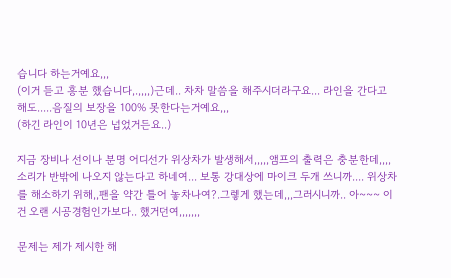습니다 하는거예요,,,
(이거 듣고 흥분 했습니다,.,,,,)근데.. 차차 말씀을 해주시더라구요... 라인을 간다고 해도.....음질의 보장을 100% 못한다는거예요,,,
(하긴 라인이 10년은 넙었거든요..)

지금 장비나 선이나 분명 어디선가 위상차가 발생해서,,,,,앰프의 출력은 충분한데,,,,소리가 반밖에 나오지 않는다고 하네여... 보통 강대상에 마이크 두개 쓰니까.... 위상차를 해소하기 위해,,팬을 약간 틀어 놓차나여?.그렣게 했는데,,,그러시니까.. 아~~~ 이건 오랜 시공경험인가보다.. 했거던여,,,,,,,

문제는 제가 제시한 해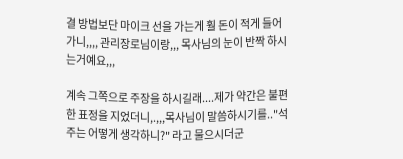결 방법보단 마이크 선을 가는게 훨 돈이 적게 들어가니,,,, 관리장로님이랑,,, 목사님의 눈이 반짝 하시는거예요,,,

계속 그쪽으로 주장을 하시길래....제가 약간은 불편한 표정을 지었더니,.,,,목사님이 말씀하시기를.."석주는 어떻게 생각하니?" 라고 물으시더군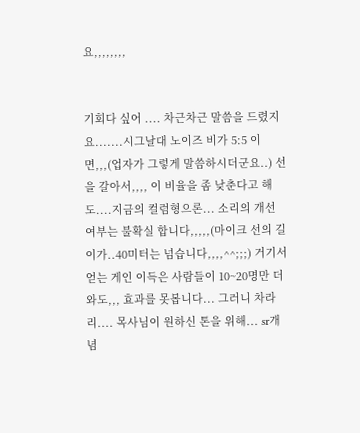요,,,,,,,,


기회다 싶어 .... 차근차근 말씀을 드렸지요.......시그날대 노이즈 비가 5:5 이면,,,(업자가 그렇게 말씀하시더군요..) 선을 갈아서,,,, 이 비율을 좀 낮춘다고 해도....지금의 컬럼형으론... 소리의 개선 여부는 불확실 합니다,,,,,(마이크 선의 길이가..40미터는 넘습니다,,,,^^;;;) 거기서 얻는 게인 이득은 사람들이 10~20명만 더와도,,, 효과를 못봅니다... 그러니 차라리.... 목사님이 원하신 톤을 위해... sr개념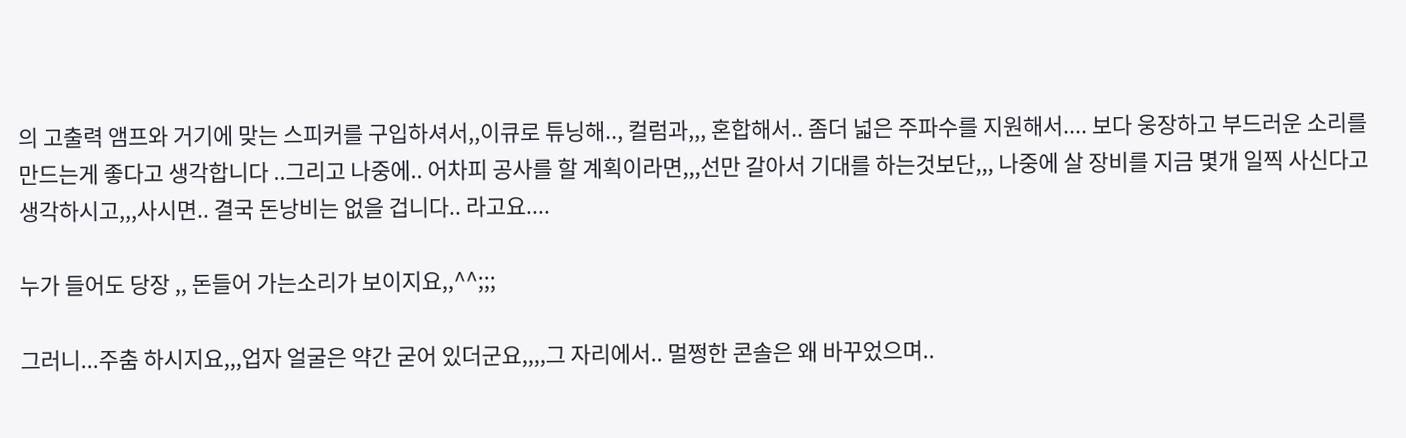의 고출력 앰프와 거기에 맞는 스피커를 구입하셔서,,이큐로 튜닝해.., 컬럼과,,, 혼합해서.. 좀더 넓은 주파수를 지원해서.... 보다 웅장하고 부드러운 소리를 만드는게 좋다고 생각합니다 ..그리고 나중에.. 어차피 공사를 할 계획이라면,,,선만 갈아서 기대를 하는것보단,,, 나중에 살 장비를 지금 몇개 일찍 사신다고 생각하시고,,,사시면.. 결국 돈낭비는 없을 겁니다.. 라고요....

누가 들어도 당장 ,, 돈들어 가는소리가 보이지요,,^^;;;

그러니...주춤 하시지요,,,업자 얼굴은 약간 굳어 있더군요,,,,그 자리에서.. 멀쩡한 콘솔은 왜 바꾸었으며..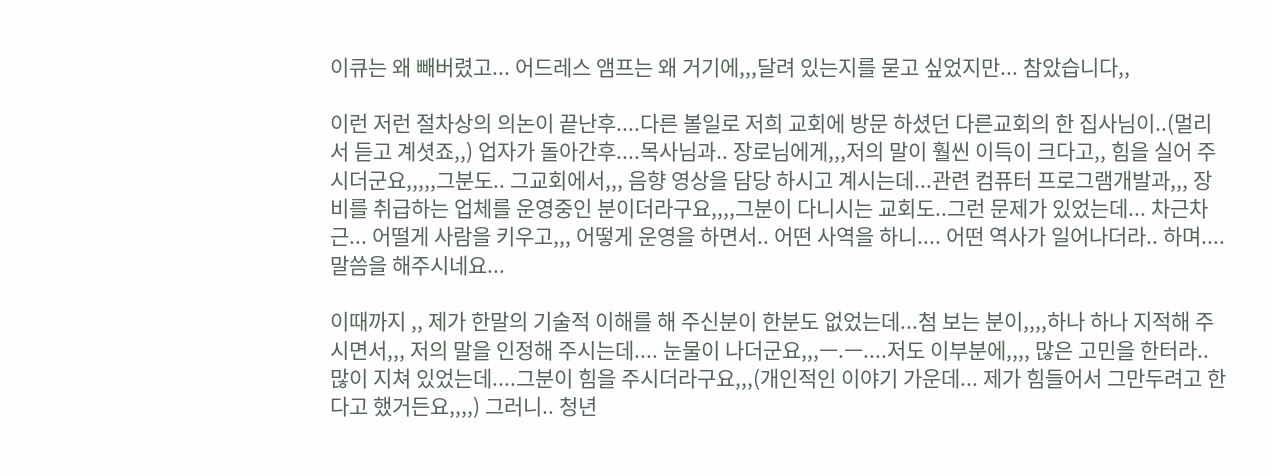이큐는 왜 빼버렸고... 어드레스 앰프는 왜 거기에,,,달려 있는지를 묻고 싶었지만... 참았습니다,,

이런 저런 절차상의 의논이 끝난후....다른 볼일로 저희 교회에 방문 하셨던 다른교회의 한 집사님이..(멀리서 듣고 계셧죠,,) 업자가 돌아간후....목사님과.. 장로님에게,,,저의 말이 훨씬 이득이 크다고,, 힘을 실어 주시더군요,,,,,그분도.. 그교회에서,,, 음향 영상을 담당 하시고 계시는데...관련 컴퓨터 프로그램개발과,,, 장비를 취급하는 업체를 운영중인 분이더라구요,,,,그분이 다니시는 교회도..그런 문제가 있었는데... 차근차근... 어떨게 사람을 키우고,,, 어떻게 운영을 하면서.. 어떤 사역을 하니.... 어떤 역사가 일어나더라.. 하며.... 말씀을 해주시네요...

이때까지 ,, 제가 한말의 기술적 이해를 해 주신분이 한분도 없었는데...첨 보는 분이,,,,하나 하나 지적해 주시면서,,, 저의 말을 인정해 주시는데.... 눈물이 나더군요,,,ㅡ.ㅡ....저도 이부분에,,,, 많은 고민을 한터라.. 많이 지쳐 있었는데....그분이 힘을 주시더라구요,,,(개인적인 이야기 가운데... 제가 힘들어서 그만두려고 한다고 했거든요,,,,) 그러니.. 청년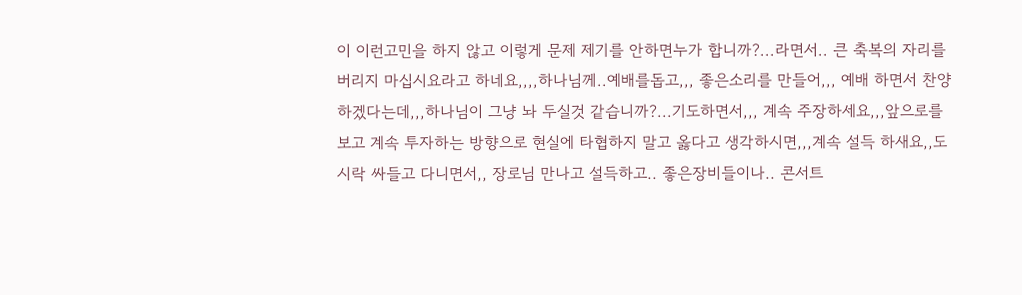이 이런고민을 하지 않고 이렇게 문제 제기를 안하면누가 합니까?...라면서.. 큰 축복의 자리를 버리지 마십시요라고 하네요,,,,하나님께..예배를돕고,,, 좋은소리를 만들어,,, 예배 하면서 찬양하겠다는데,,,하나님이 그냥 놔 두실것 같습니까?...기도하면서,,, 계속 주장하세요,,,앞으로를 보고 계속 투자하는 방향으로 현실에 타협하지 말고 옳다고 생각하시면,,,계속 설득 하새요,,도시락 싸들고 다니면서,, 장로님 만나고 설득하고.. 좋은장비들이나.. 콘서트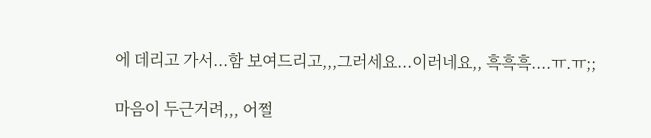에 데리고 가서...함 보여드리고,,,그러세요...이러네요,, 흑흑흑....ㅠ.ㅠ;;

마음이 두근거려,,, 어쩔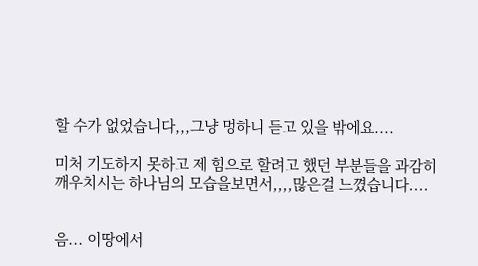할 수가 없었습니다,,,그냥 멍하니 듣고 있을 밖에요....

미처 기도하지 못하고 제 힘으로 할려고 했던 부분들을 과감히 깨우치시는 하나님의 모습을보면서,,,,많은걸 느꼈습니다....


음... 이땅에서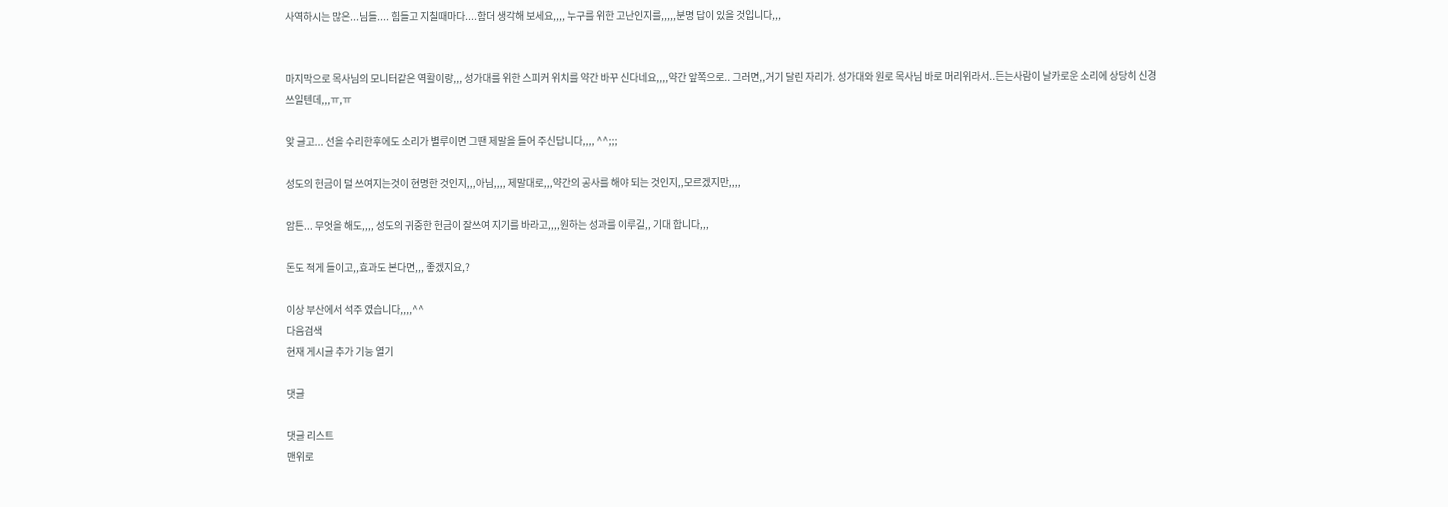사역하시는 많은...님들.... 힘들고 지칠때마다....함더 생각해 보세요,,,, 누구를 위한 고난인지를,,,,,분명 답이 있을 것입니다,,,


마지막으로 목사님의 모니터같은 역활이랑,,, 성가대를 위한 스피커 위치를 약간 바꾸 신다네요,,,,약간 앞쪽으로.. 그러면,,거기 달린 자리가. 성가대와 원로 목사님 바로 머리위라서..든는사람이 날카로운 소리에 상당히 신경 쓰일텐데,,,ㅠ,ㅠ

앛 글고... 선을 수리한후에도 소리가 별루이면 그땐 제말을 들어 주신답니다,,,, ^^;;;

성도의 헌금이 덜 쓰여지는것이 현명한 것인지,,,아님,,,, 제말대로,,,약간의 공사를 해야 되는 것인지,,모르겠지만,,,,

암튼... 무엇을 해도,,,, 성도의 귀중한 헌금이 잘쓰여 지기를 바라고,,,,원하는 성과를 이루길,, 기대 합니다,,,

돈도 적게 들이고,,효과도 본다면,,, 좋겠지요,?

이상 부산에서 석주 였습니다,,,,^^
다음검색
현재 게시글 추가 기능 열기

댓글

댓글 리스트
맨위로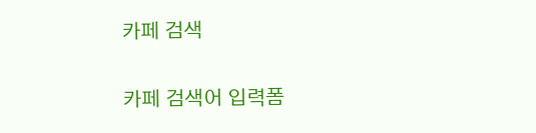카페 검색

카페 검색어 입력폼